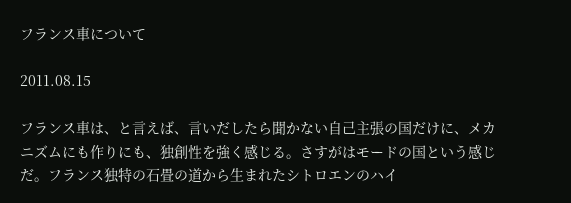フランス車について

2011.08.15

フランス車は、と言えば、言いだしたら聞かない自己主張の国だけに、メカニズムにも作りにも、独創性を強く感じる。さすがはモードの国という感じだ。フランス独特の石畳の道から生まれたシトロエンのハイ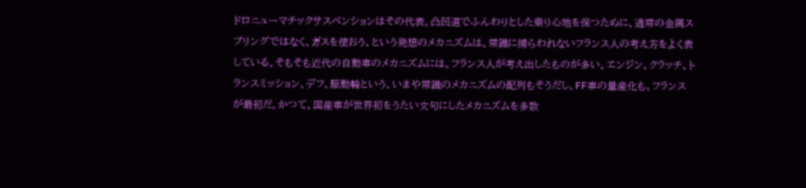ドロニューマチックサスベンションはその代表。凸凹道でふんわりとした乗り心地を保つために、通常の金属スプリングではなく、ガスを使おう、という発想のメカニズムは、常識に捕らわれないフランス人の考え方をよく表している。そもそも近代の自動車のメカニズムには、フランス人が考え出したものが多い。エンジン、クラッチ、トランスミッション、デフ、駆動輪という、いまや常識のメカニズムの配列もそうだし、FF車の量産化も、フランスが最初だ。かつて、国産車が世界初をうたい文句にしたメカニズムを多数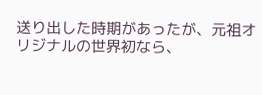送り出した時期があったが、元祖オリジナルの世界初なら、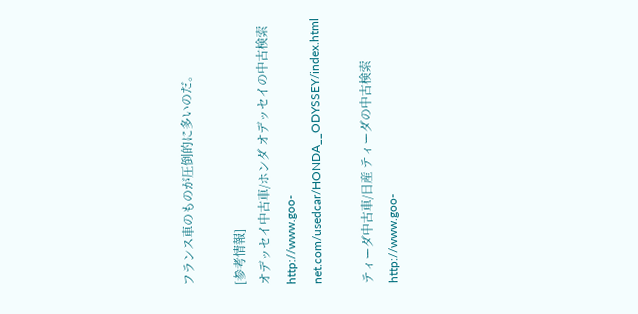フランス車のものが圧倒的に多いのだ。

[参考情報]
オデッセイ中古車/ホンダ オデッセイの中古検索
http://www.goo-net.com/usedcar/HONDA__ODYSSEY/index.html

ティーダ中古車/日産 ティーダの中古検索
http://www.goo-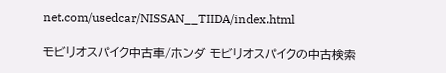net.com/usedcar/NISSAN__TIIDA/index.html

モビリオスパイク中古車/ホンダ モビリオスパイクの中古検索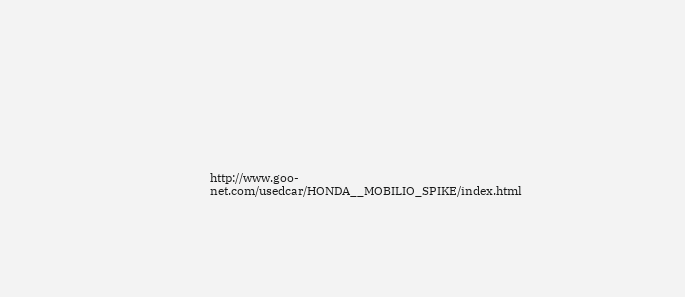http://www.goo-net.com/usedcar/HONDA__MOBILIO_SPIKE/index.html